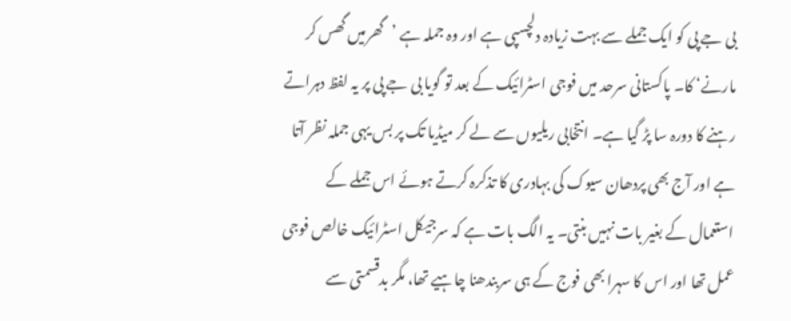بی جے پی کو ایک جملے سے بہت زیادہ دلچسپی ہے اور وہ جملہ ہے ’گھرمیں گھس کر مارنے‘ کا۔ پاکستانی سرحد میں فوجی اسٹرائیک کے بعد تو گویا بی جے پی پر یہ لفظ دہراتے رہنے کا دورہ سا پڑ گیا ہے۔ انتخابی ریلیوں سے لے کر میڈیا تک پر بس یہی جملہ نظر آتا ہے اور آج بھی پردھان سیوک کی بہادری کا تذکرہ کرتے ہوئے اس جملے کے استعمال کے بغیر بات نہیں بنتی۔ یہ الگ بات ہے کہ سرجیکل اسٹرائیک خالص فوجی عمل تھا اور اس کا سہرا بھی فوج کے ہی سربندھنا چاہیے تھا، مگر بدقسمتی سے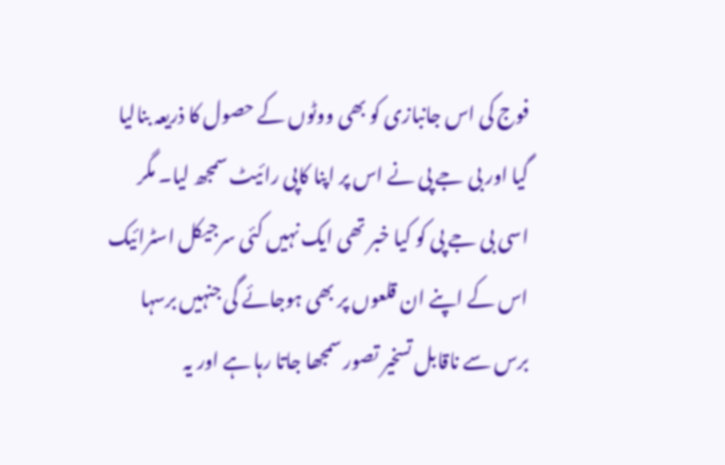فوج کی اس جانبازی کو بھی ووٹوں کے حصول کا ذریعہ بنالیا گیا اور بی جے پی نے اس پر اپنا کاپی رائیٹ سمجھ لیا۔ مگر اسی بی جے پی کو کیا خبر تھی ایک نہیں کئی سرجیکل اسٹرائیک اس کے اپنے ان قلعوں پر بھی ہوجائے گی جنہیں برسہا برس سے ناقابل تسخیر تصور سمجھا جاتا رہا ہے اور یہ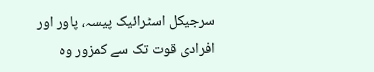سرجیکل اسٹرائیک پیسہ، پاور اور افرادی قوت تک سے کمزور وہ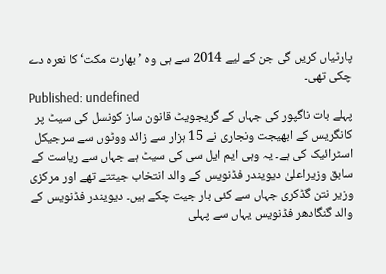پارٹیاں کریں گی جن کے لیے 2014 سے ہی وہ ’بھارت مکت‘ کا نعرہ دے چکی تھی۔
Published: undefined
پہلے بات ناگپور کی جہاں کے گریجویٹ قانون ساز کونسل کی سیٹ پر کانگریس کے ابھیجت ونجاری نے 15 ہزار سے زائد ووٹوں سے سرجیکل اسٹرائیک کی ہے۔ یہ وہی ایم ایل سی کی سیٹ ہے جہاں سے ریاست کے سابق وزیراعلیٰ دیویندر فڈنویس کے والد انتخاب جیتتے تھے اور مرکزی وزیر نتن گڈکری جہاں سے کئی بار جیت چکے ہیں۔ دیویندر فڈنویس کے والد گنگادھر فڈنویس یہاں سے پہلی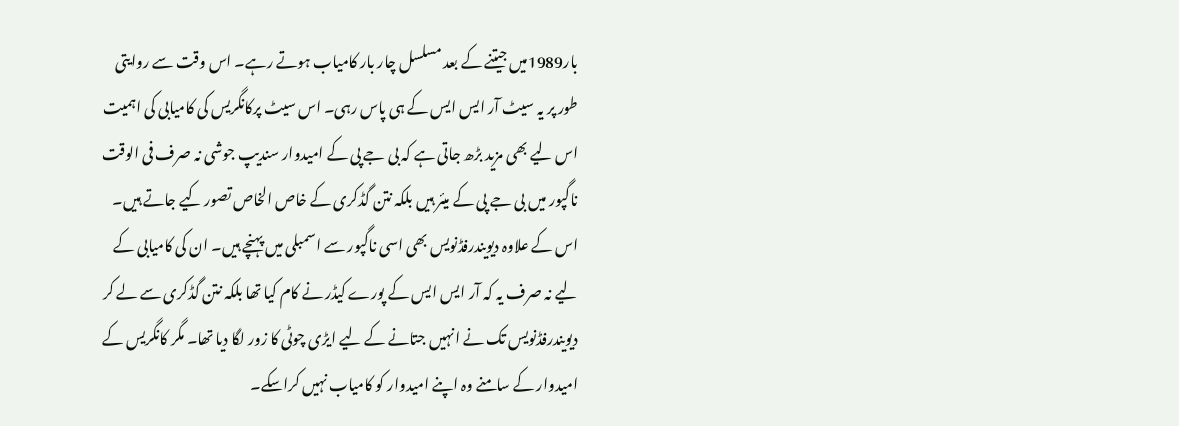بار1989میں جیتنے کے بعد مسلسل چار بار کامیاب ہوتے رہے۔ اس وقت سے روایتی طور پر یہ سیٹ آر ایس ایس کے ہی پاس رہی۔ اس سیٹ پرکانگریس کی کامیابی کی اہمیت اس لیے بھی مزید بڑھ جاتی ہے کہ بی جے پی کے امیدوار سندیپ جوشی نہ صرف فی الوقت ناگپور میں بی جے پی کے میئر ہیں بلکہ نتن گڈکری کے خاص الخاص تصور کیے جاتے ہیں۔ اس کے علاوہ دیویندرفڈنویس بھی اسی ناگپور سے اسمبلی میں پہنچے ہیں۔ ان کی کامیابی کے لیے نہ صرف یہ کہ آر ایس ایس کے پورے کیڈر نے کام کیا تھا بلکہ نتن گڈکری سے لے کر دیویندرفڈنویس تک نے انہیں جتانے کے لیے ایڑی چوٹی کا زور لگا دیا تھا۔ مگر کانگریس کے امیدوار کے سامنے وہ اپنے امیدوار کو کامیاب نہیں کراسکے۔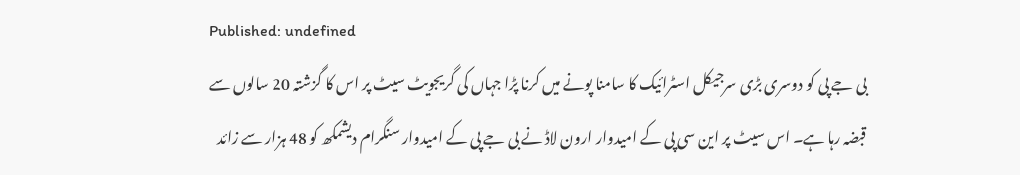Published: undefined
بی جے پی کو دوسری بڑی سرجیکل اسٹرائیک کا سامنا پونے میں کرنا پڑا جہاں کی گریجویٹ سیٹ پر اس کا گزشتہ 20 سالوں سے قبضہ رہا ہے۔ اس سیٹ پر این سی پی کے امیدوار ارون لاڈ نے بی جے پی کے امیدوار سنگرام دیشمکھ کو 48 ہزار سے زائد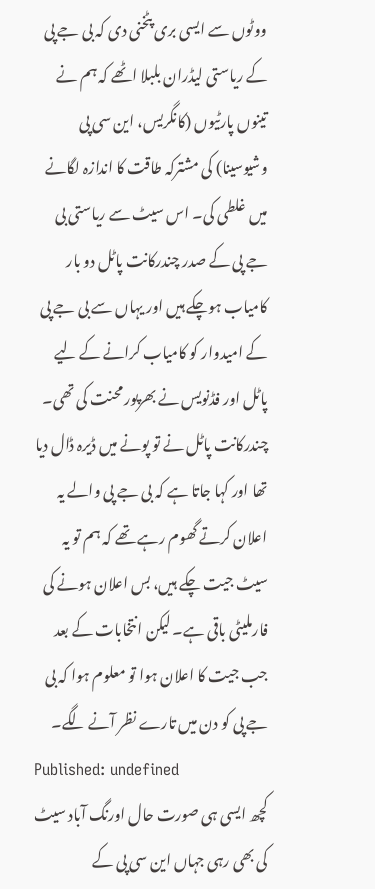ووٹوں سے ایسی بری پٹخنی دی کہ بی جے پی کے ریاستی لیڈران بلبلا اٹھے کہ ہم نے تینوں پارٹیوں (کانگریس، این سی پی وشیوسینا) کی مشترکہ طاقت کا اندازہ لگانے میں غلطی کی۔ اس سیٹ سے ریاستی بی جے پی کے صدر چندرکانت پاٹل دو بار کامیاب ہوچکے ہیں اور یہاں سے بی جے پی کے امیدوار کو کامیاب کرانے کے لیے پاٹل اور فڈنویس نے بھرپور محنت کی تھی۔ چندرکانت پاٹل نے تو پونے میں ڈیرہ ڈال دیا تھا اور کہا جاتا ہے کہ بی جے پی والے یہ اعلان کرتے گھوم رہے تھے کہ ہم تو یہ سیٹ جیت چکے ہیں، بس اعلان ہونے کی فارملیٹی باقی ہے۔ لیکن انتخابات کے بعد جب جیت کا اعلان ہوا تو معلوم ہوا کہ بی جے پی کو دن میں تارے نظر آنے لگے۔
Published: undefined
کچھ ایسی ہی صورت حال اورنگ آباد سیٹ کی بھی رہی جہاں این سی پی کے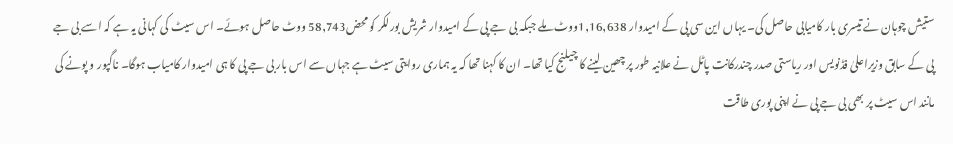ستیش چوہان نے تیسری بار کامیابی حاصل کی۔ یہاں این سی پی کے امیدوار 1,16,638ووٹ ملے جبکہ بی جے پی کے امیدوار شریش بورلکر کو محض58,743 ووٹ حاصل ہوئے۔ اس سیٹ کی کہانی یہ ہے کہ اسے بی جے پی کے سابق وزیراعلیٰ فڈنویس اور ریاستی صدر چندرکانت پاٹل نے علانیہ طور پر چھین لینے کا چیلنج کیا تھا۔ ان کا کہنا تھا کہ یہ ہماری روایتی سیٹ ہے جہاں سے اس بار بی جے پی کا ہی امیدوار کامیاب ہوگا۔ ناگپور و پونے کی مانند اس سیٹ پر بھی بی جے پی نے اپنی پوری طاقت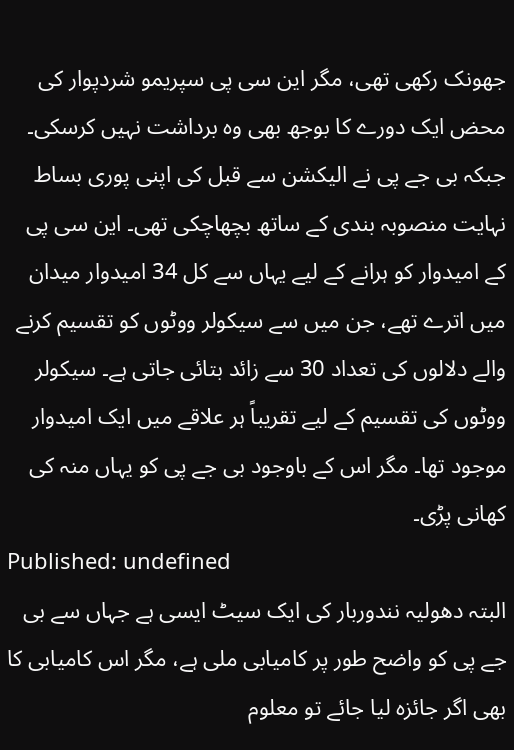جھونک رکھی تھی، مگر این سی پی سپریمو شردپوار کی محض ایک دورے کا بوجھ بھی وہ برداشت نہیں کرسکی۔ جبکہ بی جے پی نے الیکشن سے قبل کی اپنی پوری بساط نہایت منصوبہ بندی کے ساتھ بچھاچکی تھی۔ این سی پی کے امیدوار کو ہرانے کے لیے یہاں سے کل 34 امیدوار میدان میں اترے تھے، جن میں سے سیکولر ووٹوں کو تقسیم کرنے والے دلالوں کی تعداد 30 سے زائد بتائی جاتی ہے۔ سیکولر ووٹوں کی تقسیم کے لیے تقریباً ہر علاقے میں ایک امیدوار موجود تھا۔ مگر اس کے باوجود بی جے پی کو یہاں منہ کی کھانی پڑی۔
Published: undefined
البتہ دھولیہ نندوربار کی ایک سیٹ ایسی ہے جہاں سے بی جے پی کو واضح طور پر کامیابی ملی ہے، مگر اس کامیابی کا بھی اگر جائزہ لیا جائے تو معلوم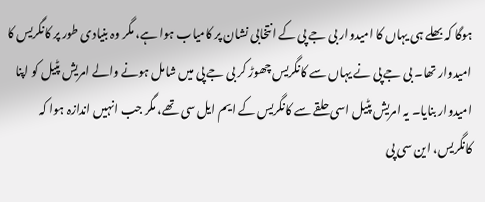ہوگا کہ بھلے ہی یہاں کا امیدوار بی جے پی کے انتخابی نشان پر کامیاب ہوا ہے، مگر وہ بنیادی طور پر کانگریس کا امیدوار تھا۔ بی جے پی نے یہاں سے کانگریس چھوڑ کر بی جے پی میں شامل ہونے والے امریش پٹیل کو اپنا امیدوار بنایا۔ یہ امریش پٹیل اسی حلقے سے کانگریس کے ایم ایل سی تھے، مگر جب انہیں اندازہ ہوا کہ کانگریس، این سی پی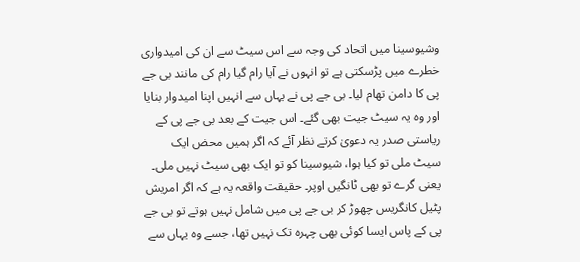وشیوسینا میں اتحاد کی وجہ سے اس سیٹ سے ان کی امیدواری خطرے میں پڑسکتی ہے تو انہوں نے آیا رام گیا رام کی مانند بی جے پی کا دامن تھام لیا۔ بی جے پی نے یہاں سے انہیں اپنا امیدوار بنایا اور وہ یہ سیٹ جیت بھی گئے۔ اس جیت کے بعد بی جے پی کے ریاستی صدر یہ دعویٰ کرتے نظر آئے کہ اگر ہمیں محض ایک سیٹ ملی تو کیا ہوا، شیوسینا کو تو ایک بھی سیٹ نہیں ملی۔ یعنی گرے تو بھی ٹانگیں اوپر۔ حقیقت واقعہ یہ ہے کہ اگر امریش پٹیل کانگریس چھوڑ کر بی جے پی میں شامل نہیں ہوتے تو بی جے پی کے پاس ایسا کوئی بھی چہرہ تک نہیں تھا، جسے وہ یہاں سے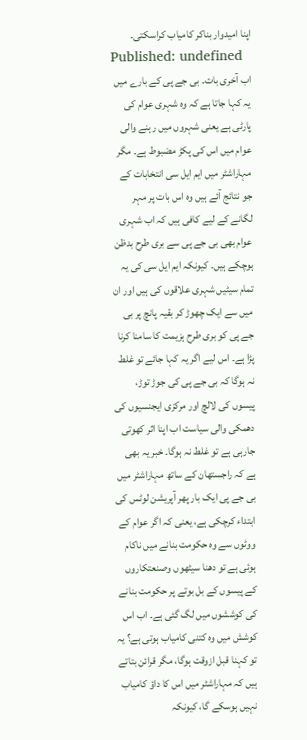اپنا امیدوار بناکر کامیاب کراسکتی۔
Published: undefined
اب آخری بات۔ بی جے پی کے بارے میں یہ کہا جاتا ہے کہ وہ شہری عوام کی پارٹی ہے یعنی شہروں میں رہنے والی عوام میں اس کی پکڑ مضبوط ہے۔ مگر مہاراشٹر میں ایم ایل سی انتخابات کے جو نتائج آئے ہیں وہ اس بات پر مہر لگانے کے لیے کافی ہیں کہ اب شہری عوام بھی بی جے پی سے بری طرح بدظن ہوچکے ہیں۔ کیونکہ ایم ایل سی کی یہ تمام سیٹیں شہری علاقوں کی ہیں اور ان میں سے ایک چھوڑ کر بقیہ پانچ پر بی جے پی کو بری طرح ہزیمت کا سامنا کرنا پڑا ہے۔ اس لیے اگر یہ کہا جائے تو غلط نہ ہوگا کہ بی جے پی کی جوڑ توڑ، پیسوں کی لالچ اور مرکزی ایجنسیوں کی دھمکی والی سیاست اب اپنا اثر کھوتی جارہی ہے تو غلط نہ ہوگا۔ خبر یہ بھی ہے کہ راجستھان کے ساتھ مہاراشٹر میں بی جے پی ایک بار پھر آپریشن لوٹس کی ابتداء کرچکی ہے، یعنی کہ اگر عوام کے ووٹوں سے وہ حکومت بنانے میں ناکام ہوئی ہے تو دھنا سیٹھوں وصنعتکاروں کے پیسوں کے بل بوتے پر حکومت بنانے کی کوششوں میں لگ گئی ہے۔ اب اس کوشش میں وہ کتنی کامیاب ہوتی ہے؟ یہ تو کہنا قبل ازوقت ہوگا، مگر قرائن بتاتے ہیں کہ مہاراشٹر میں اس کا داؤ کامیاب نہیں ہوسکے گا، کیونکہ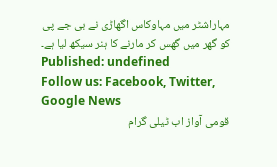مہاراشٹر میں مہاوکاس اگھاڑی نے بی جے پی کو گھر میں گھس کر مارنے کا ہنر سیکھ لیا ہے۔
Published: undefined
Follow us: Facebook, Twitter, Google News
قومی آواز اب ٹیلی گرام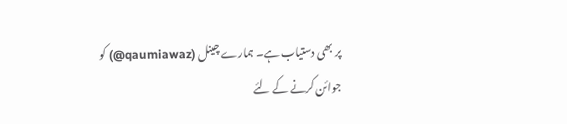پر بھی دستیاب ہے۔ ہمارے چینل (qaumiawaz@) کو جوائن کرنے کے لئے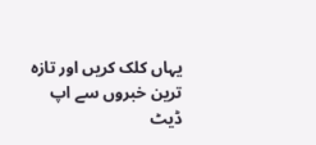یہاں کلک کریں اور تازہ ترین خبروں سے اپ ڈیٹ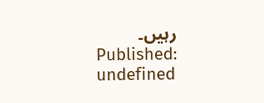رہیں۔
Published: undefined